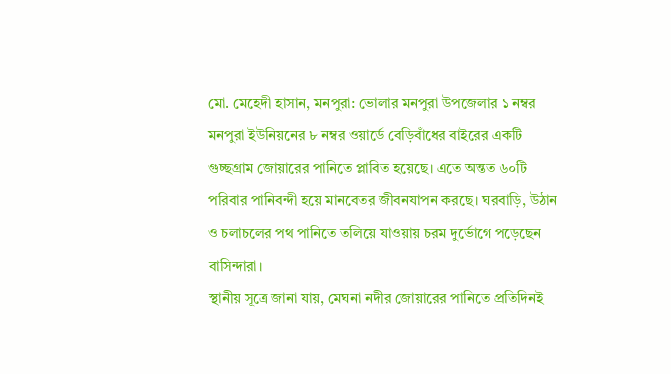মো. মেহেদী হাসান, মনপুরা: ভোলার মনপুরা উপজেলার ১ নম্বর মনপুরা ইউনিয়নের ৮ নম্বর ওয়ার্ডে বেড়িবাঁধের বাইরের একটি গুচ্ছগ্রাম জোয়ারের পানিতে প্লাবিত হয়েছে। এতে অন্তত ৬০টি পরিবার পানিবন্দী হয়ে মানবেতর জীবনযাপন করছে। ঘরবাড়ি, উঠান ও চলাচলের পথ পানিতে তলিয়ে যাওয়ায় চরম দুর্ভোগে পড়েছেন বাসিন্দারা।
স্থানীয় সূত্রে জানা যায়, মেঘনা নদীর জোয়ারের পানিতে প্রতিদিনই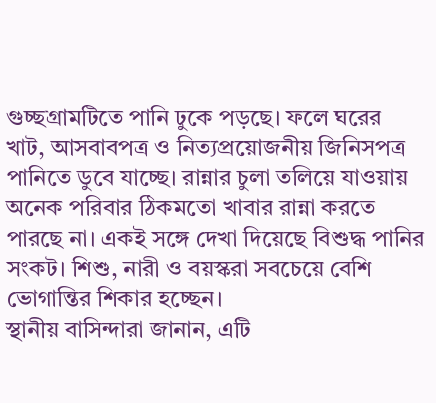গুচ্ছগ্রামটিতে পানি ঢুকে পড়ছে। ফলে ঘরের খাট, আসবাবপত্র ও নিত্যপ্রয়োজনীয় জিনিসপত্র পানিতে ডুবে যাচ্ছে। রান্নার চুলা তলিয়ে যাওয়ায় অনেক পরিবার ঠিকমতো খাবার রান্না করতে পারছে না। একই সঙ্গে দেখা দিয়েছে বিশুদ্ধ পানির সংকট। শিশু, নারী ও বয়স্করা সবচেয়ে বেশি ভোগান্তির শিকার হচ্ছেন।
স্থানীয় বাসিন্দারা জানান, এটি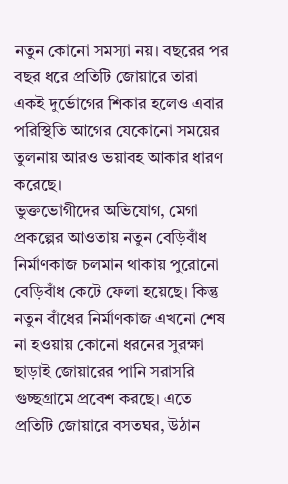নতুন কোনো সমস্যা নয়। বছরের পর বছর ধরে প্রতিটি জোয়ারে তারা একই দুর্ভোগের শিকার হলেও এবার পরিস্থিতি আগের যেকোনো সময়ের তুলনায় আরও ভয়াবহ আকার ধারণ করেছে।
ভুক্তভোগীদের অভিযোগ, মেগা প্রকল্পের আওতায় নতুন বেড়িবাঁধ নির্মাণকাজ চলমান থাকায় পুরোনো বেড়িবাঁধ কেটে ফেলা হয়েছে। কিন্তু নতুন বাঁধের নির্মাণকাজ এখনো শেষ না হওয়ায় কোনো ধরনের সুরক্ষা ছাড়াই জোয়ারের পানি সরাসরি গুচ্ছগ্রামে প্রবেশ করছে। এতে প্রতিটি জোয়ারে বসতঘর, উঠান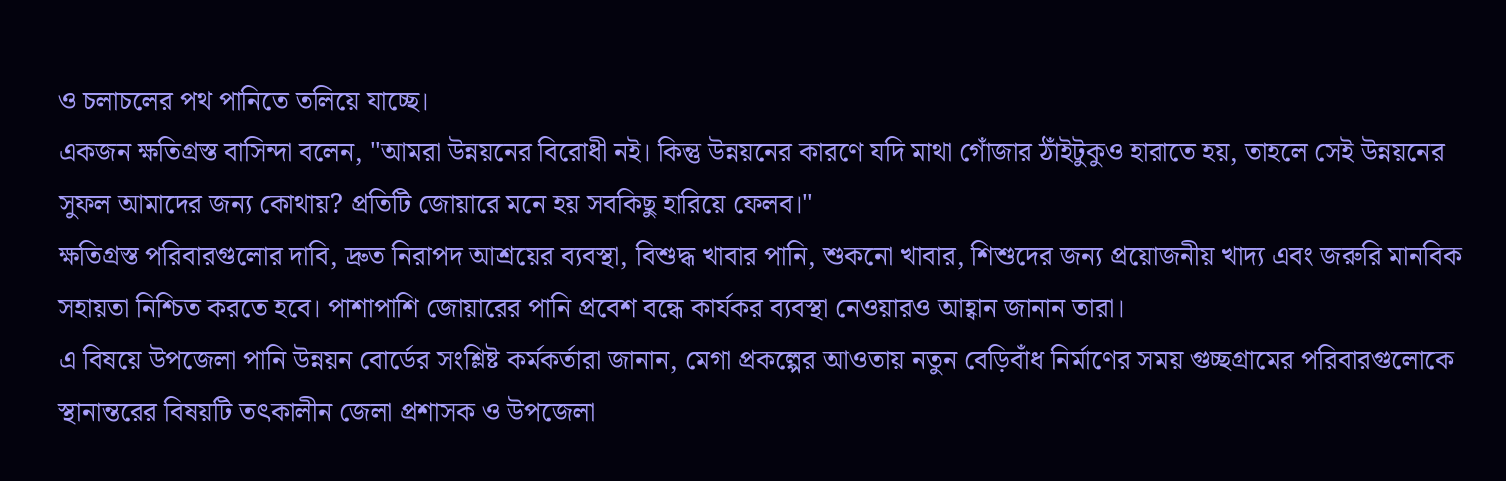ও চলাচলের পথ পানিতে তলিয়ে যাচ্ছে।
একজন ক্ষতিগ্রস্ত বাসিন্দা বলেন, "আমরা উন্নয়নের বিরোধী নই। কিন্তু উন্নয়নের কারণে যদি মাথা গোঁজার ঠাঁইটুকুও হারাতে হয়, তাহলে সেই উন্নয়নের সুফল আমাদের জন্য কোথায়? প্রতিটি জোয়ারে মনে হয় সবকিছু হারিয়ে ফেলব।"
ক্ষতিগ্রস্ত পরিবারগুলোর দাবি, দ্রুত নিরাপদ আশ্রয়ের ব্যবস্থা, বিশুদ্ধ খাবার পানি, শুকনো খাবার, শিশুদের জন্য প্রয়োজনীয় খাদ্য এবং জরুরি মানবিক সহায়তা নিশ্চিত করতে হবে। পাশাপাশি জোয়ারের পানি প্রবেশ বন্ধে কার্যকর ব্যবস্থা নেওয়ারও আহ্বান জানান তারা।
এ বিষয়ে উপজেলা পানি উন্নয়ন বোর্ডের সংশ্লিষ্ট কর্মকর্তারা জানান, মেগা প্রকল্পের আওতায় নতুন বেড়িবাঁধ নির্মাণের সময় গুচ্ছগ্রামের পরিবারগুলোকে স্থানান্তরের বিষয়টি তৎকালীন জেলা প্রশাসক ও উপজেলা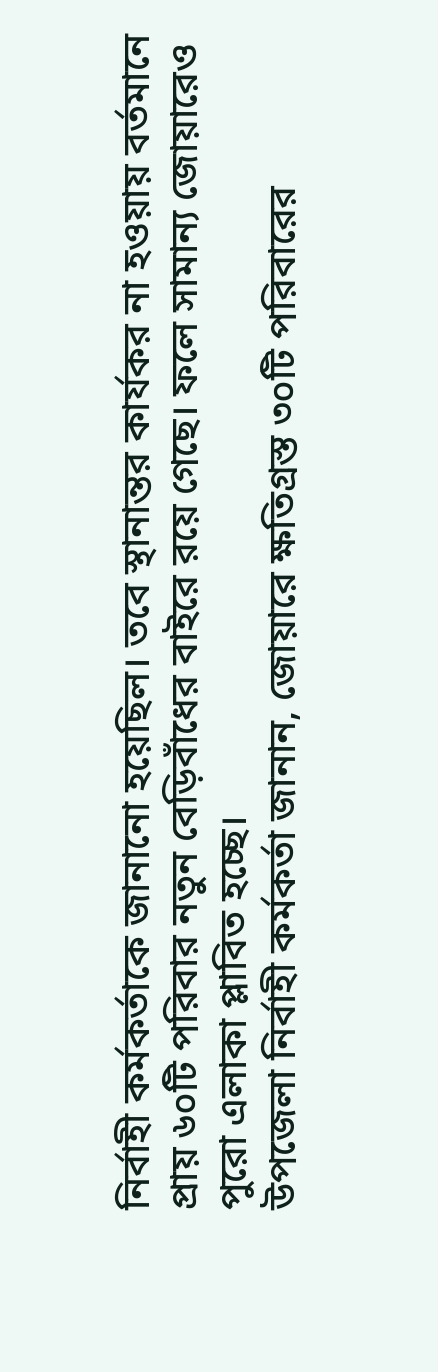নির্বাহী কর্মকর্তাকে জানানো হয়েছিল। তবে স্থানান্তর কার্যকর না হওয়ায় বর্তমানে প্রায় ৬০টি পরিবার নতুন বেড়িবাঁধের বাইরে রয়ে গেছে। ফলে সামান্য জোয়ারেও পুরো এলাকা প্লাবিত হচ্ছে।
উপজেলা নির্বাহী কর্মকর্তা জানান, জোয়ারে ক্ষতিগ্রস্ত ৩০টি পরিবারের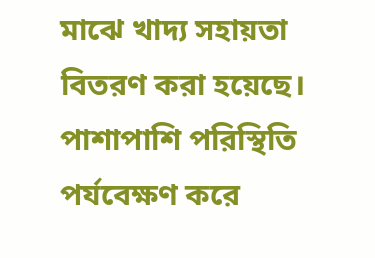মাঝে খাদ্য সহায়তা বিতরণ করা হয়েছে। পাশাপাশি পরিস্থিতি পর্যবেক্ষণ করে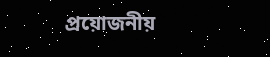প্রয়োজনীয়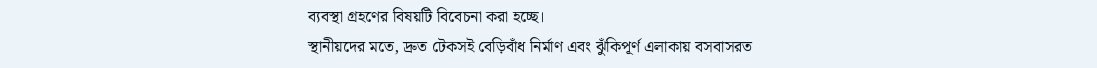ব্যবস্থা গ্রহণের বিষয়টি বিবেচনা করা হচ্ছে।
স্থানীয়দের মতে, দ্রুত টেকসই বেড়িবাঁধ নির্মাণ এবং ঝুঁকিপূর্ণ এলাকায় বসবাসরত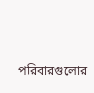পরিবারগুলোর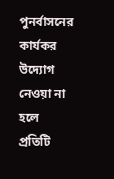পুনর্বাসনের কার্যকর উদ্যোগ নেওয়া না হলে প্রতিটি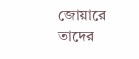জোয়ারে তাদের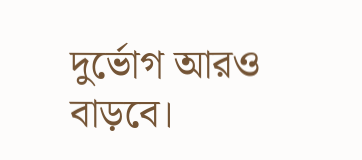দুর্ভোগ আরও বাড়বে।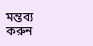মন্তব্য করুন